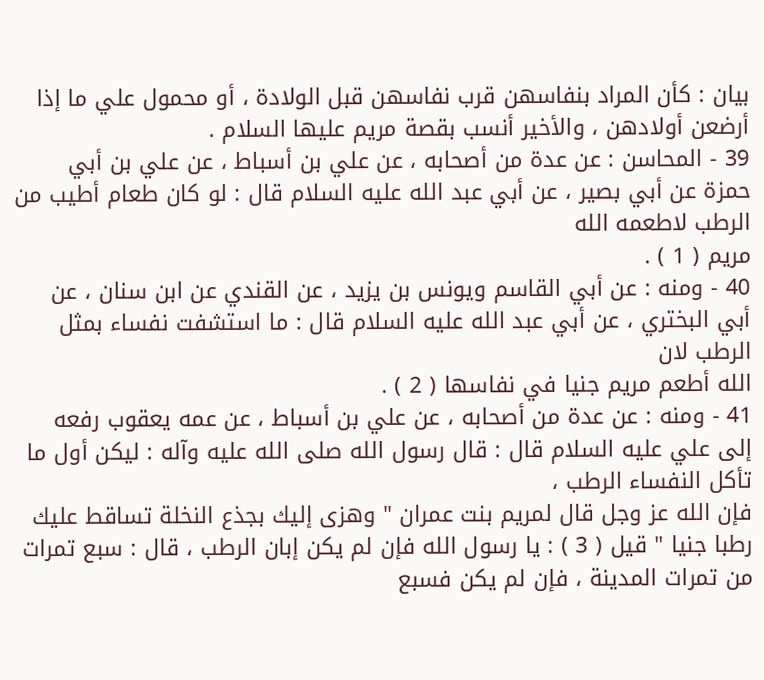بيان : كأن المراد بنفاسهن قرب نفاسهن قبل الولادة ، أو محمول علي ما إذا
أرضعن أولادهن ، والأخير أنسب بقصة مريم عليها السلام .
39 - المحاسن : عن عدة من أصحابه ، عن علي بن أسباط ، عن علي بن أبي
حمزة عن أبي بصير ، عن أبي عبد الله عليه السلام قال : لو كان طعام أطيب من الرطب لاطعمه الله
مريم ( 1 ) .
40 - ومنه : عن أبي القاسم ويونس بن يزيد ، عن القندي عن ابن سنان ، عن
أبي البختري ، عن أبي عبد الله عليه السلام قال : ما استشفت نفساء بمثل الرطب لان
الله أطعم مريم جنيا في نفاسها ( 2 ) .
41 - ومنه : عن عدة من أصحابه ، عن علي بن أسباط ، عن عمه يعقوب رفعه
إلى علي عليه السلام قال : قال رسول الله صلى الله عليه وآله : ليكن أول ما تأكل النفساء الرطب ،
فإن الله عز وجل قال لمريم بنت عمران " وهزى إليك بجذع النخلة تساقط عليك
رطبا جنيا " قيل ( 3 ) : يا رسول الله فإن لم يكن إبان الرطب ، قال : سبع تمرات
من تمرات المدينة ، فإن لم يكن فسبع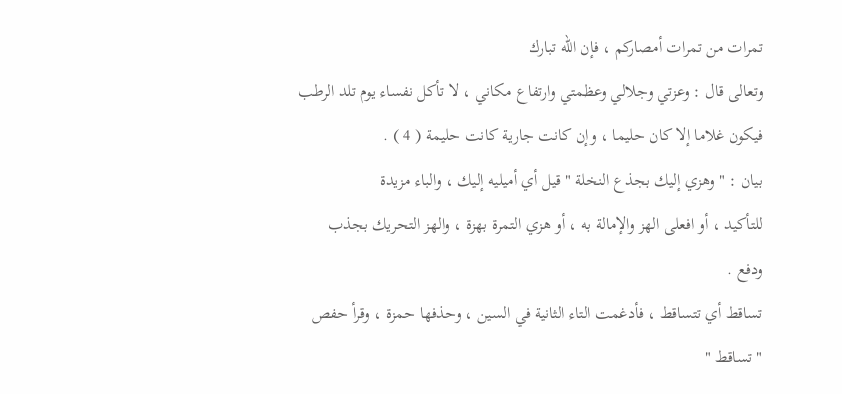تمرات من تمرات أمصاركم ، فإن الله تبارك
وتعالى قال : وعزتي وجلالي وعظمتي وارتفاع مكاني ، لا تأكل نفساء يوم تلد الرطب
فيكون غلاما إلا كان حليما ، وإن كانت جارية كانت حليمة ( 4 ) .
بيان : " وهزي إليك بجذع النخلة " قيل أي أميليه إليك ، والباء مزيدة
للتأكيد ، أو افعلى الهز والإمالة به ، أو هزي التمرة بهزة ، والهز التحريك بجذب
ودفع .
تساقط أي تتساقط ، فأدغمت التاء الثانية في السين ، وحذفها حمزة ، وقرأ حفص
" تساقط "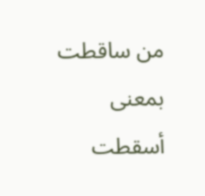من ساقطت بمعنى أسقطت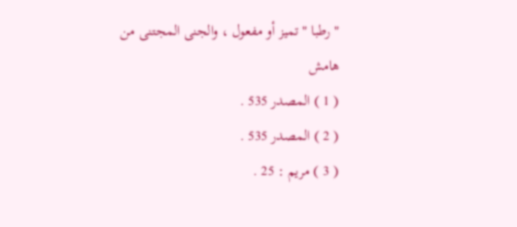" رطبا " تميز أو مفعول ، والجنى المجتنى من
هامش
( 1 ) المصدر 535 .
( 2 ) المصدر 535 .
( 3 ) مريم : 25 .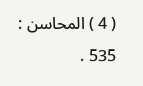( 4 ) المحاسن : 535 .